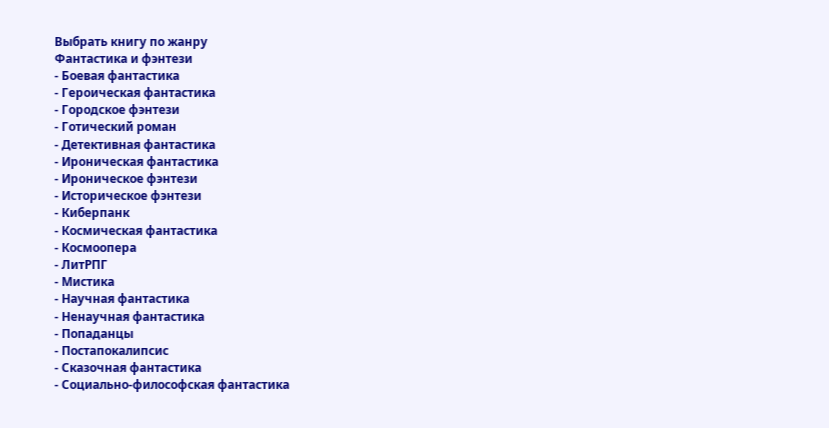Выбрать книгу по жанру
Фантастика и фэнтези
- Боевая фантастика
- Героическая фантастика
- Городское фэнтези
- Готический роман
- Детективная фантастика
- Ироническая фантастика
- Ироническое фэнтези
- Историческое фэнтези
- Киберпанк
- Космическая фантастика
- Космоопера
- ЛитРПГ
- Мистика
- Научная фантастика
- Ненаучная фантастика
- Попаданцы
- Постапокалипсис
- Сказочная фантастика
- Социально-философская фантастика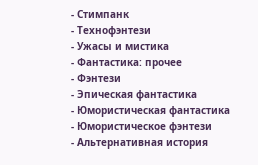- Стимпанк
- Технофэнтези
- Ужасы и мистика
- Фантастика: прочее
- Фэнтези
- Эпическая фантастика
- Юмористическая фантастика
- Юмористическое фэнтези
- Альтернативная история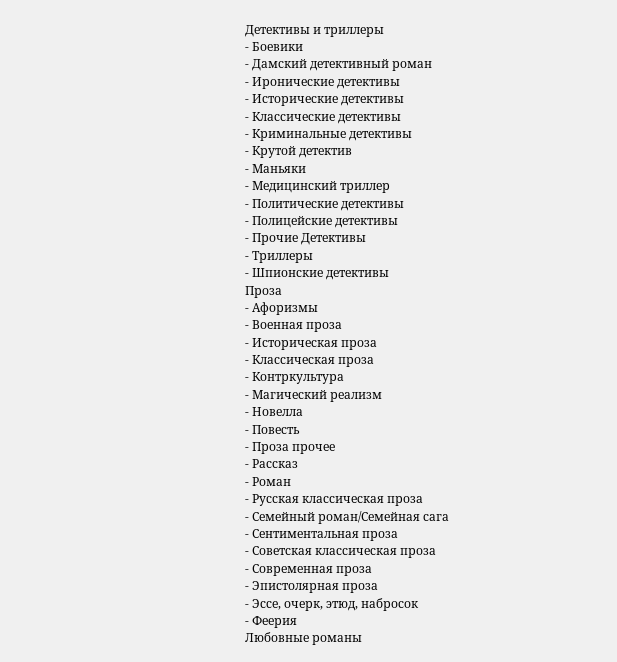Детективы и триллеры
- Боевики
- Дамский детективный роман
- Иронические детективы
- Исторические детективы
- Классические детективы
- Криминальные детективы
- Крутой детектив
- Маньяки
- Медицинский триллер
- Политические детективы
- Полицейские детективы
- Прочие Детективы
- Триллеры
- Шпионские детективы
Проза
- Афоризмы
- Военная проза
- Историческая проза
- Классическая проза
- Контркультура
- Магический реализм
- Новелла
- Повесть
- Проза прочее
- Рассказ
- Роман
- Русская классическая проза
- Семейный роман/Семейная сага
- Сентиментальная проза
- Советская классическая проза
- Современная проза
- Эпистолярная проза
- Эссе, очерк, этюд, набросок
- Феерия
Любовные романы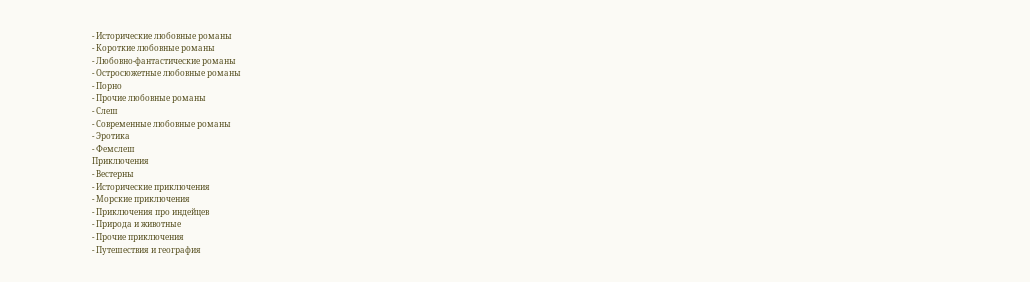- Исторические любовные романы
- Короткие любовные романы
- Любовно-фантастические романы
- Остросюжетные любовные романы
- Порно
- Прочие любовные романы
- Слеш
- Современные любовные романы
- Эротика
- Фемслеш
Приключения
- Вестерны
- Исторические приключения
- Морские приключения
- Приключения про индейцев
- Природа и животные
- Прочие приключения
- Путешествия и география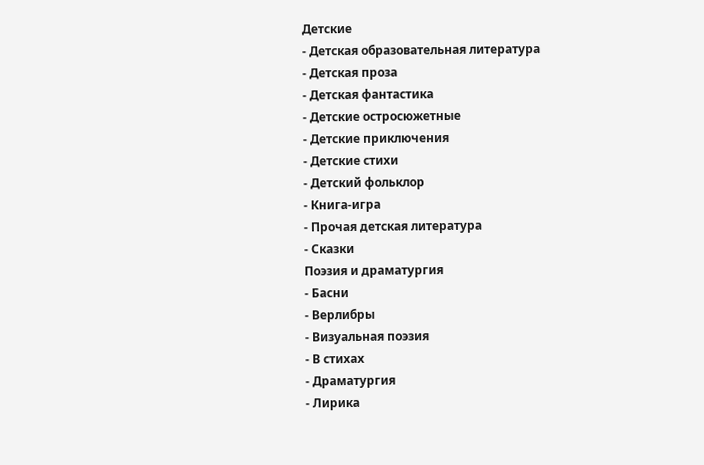Детские
- Детская образовательная литература
- Детская проза
- Детская фантастика
- Детские остросюжетные
- Детские приключения
- Детские стихи
- Детский фольклор
- Книга-игра
- Прочая детская литература
- Сказки
Поэзия и драматургия
- Басни
- Верлибры
- Визуальная поэзия
- В стихах
- Драматургия
- Лирика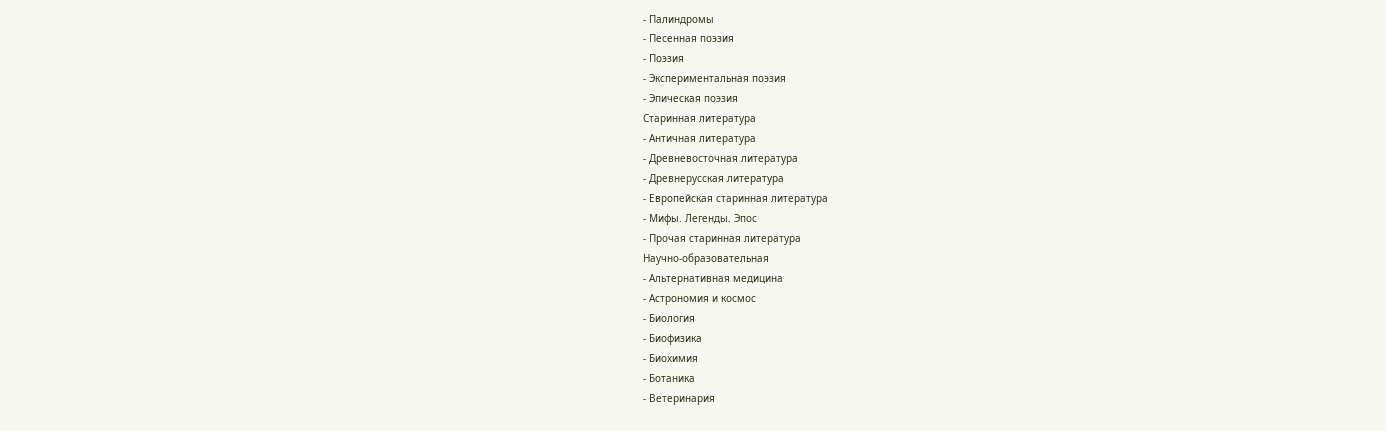- Палиндромы
- Песенная поэзия
- Поэзия
- Экспериментальная поэзия
- Эпическая поэзия
Старинная литература
- Античная литература
- Древневосточная литература
- Древнерусская литература
- Европейская старинная литература
- Мифы. Легенды. Эпос
- Прочая старинная литература
Научно-образовательная
- Альтернативная медицина
- Астрономия и космос
- Биология
- Биофизика
- Биохимия
- Ботаника
- Ветеринария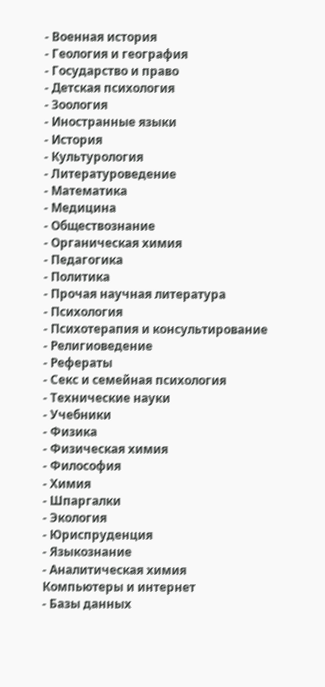- Военная история
- Геология и география
- Государство и право
- Детская психология
- Зоология
- Иностранные языки
- История
- Культурология
- Литературоведение
- Математика
- Медицина
- Обществознание
- Органическая химия
- Педагогика
- Политика
- Прочая научная литература
- Психология
- Психотерапия и консультирование
- Религиоведение
- Рефераты
- Секс и семейная психология
- Технические науки
- Учебники
- Физика
- Физическая химия
- Философия
- Химия
- Шпаргалки
- Экология
- Юриспруденция
- Языкознание
- Аналитическая химия
Компьютеры и интернет
- Базы данных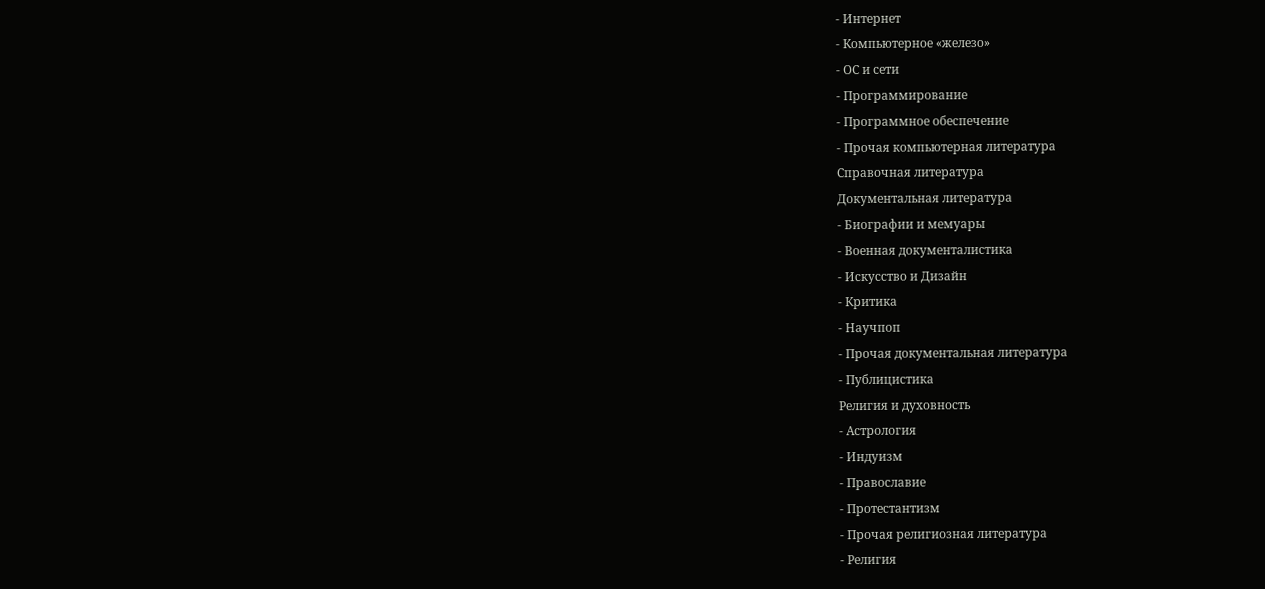- Интернет
- Компьютерное «железо»
- ОС и сети
- Программирование
- Программное обеспечение
- Прочая компьютерная литература
Справочная литература
Документальная литература
- Биографии и мемуары
- Военная документалистика
- Искусство и Дизайн
- Критика
- Научпоп
- Прочая документальная литература
- Публицистика
Религия и духовность
- Астрология
- Индуизм
- Православие
- Протестантизм
- Прочая религиозная литература
- Религия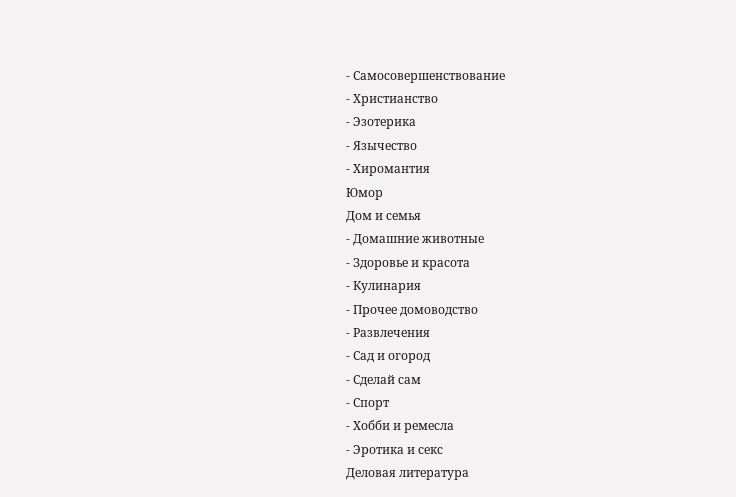- Самосовершенствование
- Христианство
- Эзотерика
- Язычество
- Хиромантия
Юмор
Дом и семья
- Домашние животные
- Здоровье и красота
- Кулинария
- Прочее домоводство
- Развлечения
- Сад и огород
- Сделай сам
- Спорт
- Хобби и ремесла
- Эротика и секс
Деловая литература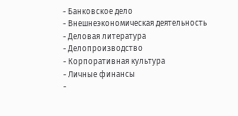- Банковское дело
- Внешнеэкономическая деятельность
- Деловая литература
- Делопроизводство
- Корпоративная культура
- Личные финансы
-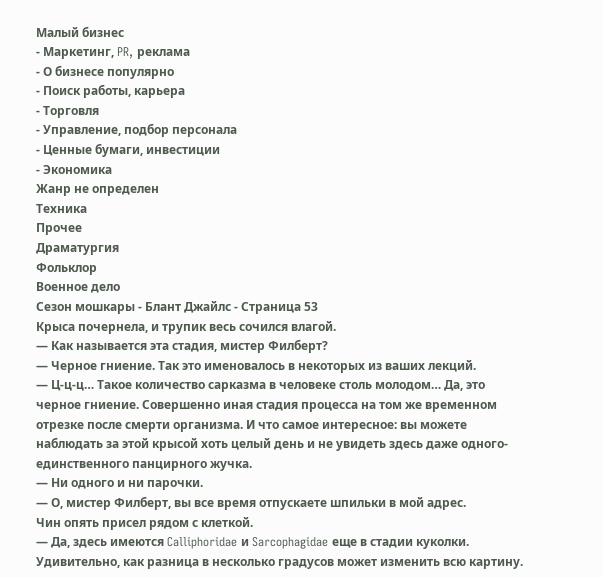Малый бизнес
- Маркетинг, PR, реклама
- О бизнесе популярно
- Поиск работы, карьера
- Торговля
- Управление, подбор персонала
- Ценные бумаги, инвестиции
- Экономика
Жанр не определен
Техника
Прочее
Драматургия
Фольклор
Военное дело
Сезон мошкары - Блант Джайлс - Страница 53
Крыса почернела, и трупик весь сочился влагой.
— Как называется эта стадия, мистер Филберт?
— Черное гниение. Так это именовалось в некоторых из ваших лекций.
— Ц-ц-ц… Такое количество сарказма в человеке столь молодом… Да, это черное гниение. Совершенно иная стадия процесса на том же временном отрезке после смерти организма. И что самое интересное: вы можете наблюдать за этой крысой хоть целый день и не увидеть здесь даже одного-единственного панцирного жучка.
— Ни одного и ни парочки.
— О, мистер Филберт, вы все время отпускаете шпильки в мой адрес.
Чин опять присел рядом с клеткой.
— Да, здесь имеются Calliphoridae и Sarcophagidae еще в стадии куколки. Удивительно, как разница в несколько градусов может изменить всю картину.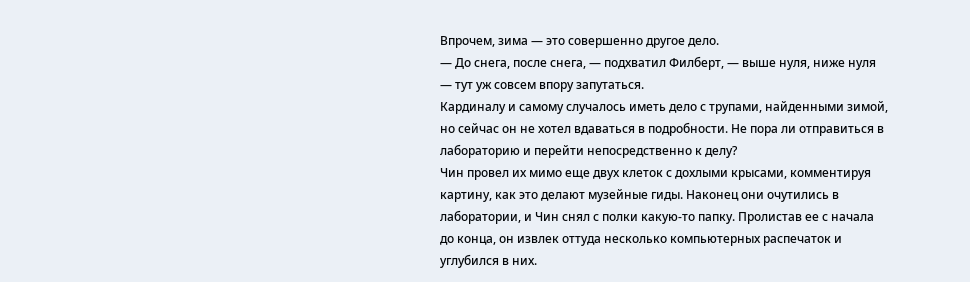Впрочем, зима — это совершенно другое дело.
— До снега, после снега, — подхватил Филберт, — выше нуля, ниже нуля — тут уж совсем впору запутаться.
Кардиналу и самому случалось иметь дело с трупами, найденными зимой, но сейчас он не хотел вдаваться в подробности. Не пора ли отправиться в лабораторию и перейти непосредственно к делу?
Чин провел их мимо еще двух клеток с дохлыми крысами, комментируя картину, как это делают музейные гиды. Наконец они очутились в лаборатории, и Чин снял с полки какую-то папку. Пролистав ее с начала до конца, он извлек оттуда несколько компьютерных распечаток и углубился в них.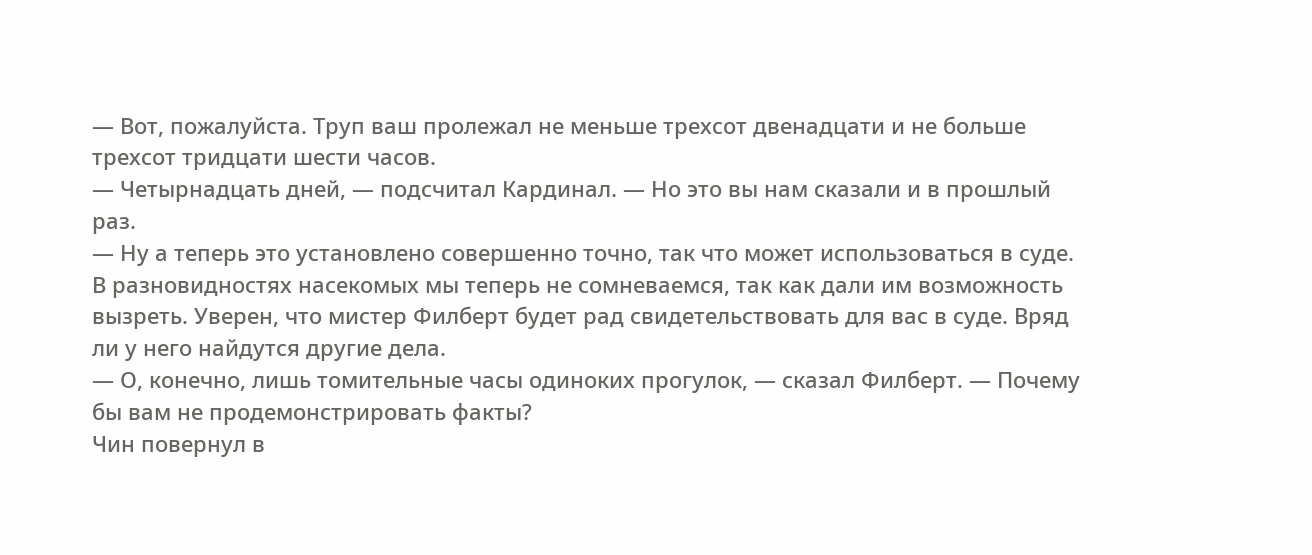— Вот, пожалуйста. Труп ваш пролежал не меньше трехсот двенадцати и не больше трехсот тридцати шести часов.
— Четырнадцать дней, — подсчитал Кардинал. — Но это вы нам сказали и в прошлый раз.
— Ну а теперь это установлено совершенно точно, так что может использоваться в суде. В разновидностях насекомых мы теперь не сомневаемся, так как дали им возможность вызреть. Уверен, что мистер Филберт будет рад свидетельствовать для вас в суде. Вряд ли у него найдутся другие дела.
— О, конечно, лишь томительные часы одиноких прогулок, — сказал Филберт. — Почему бы вам не продемонстрировать факты?
Чин повернул в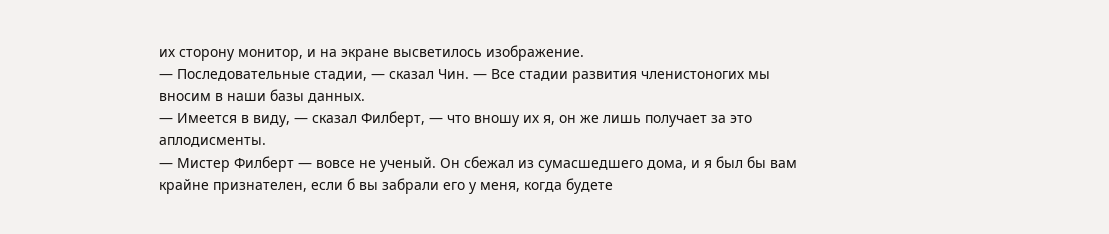их сторону монитор, и на экране высветилось изображение.
— Последовательные стадии, — сказал Чин. — Все стадии развития членистоногих мы вносим в наши базы данных.
— Имеется в виду, — сказал Филберт, — что вношу их я, он же лишь получает за это аплодисменты.
— Мистер Филберт — вовсе не ученый. Он сбежал из сумасшедшего дома, и я был бы вам крайне признателен, если б вы забрали его у меня, когда будете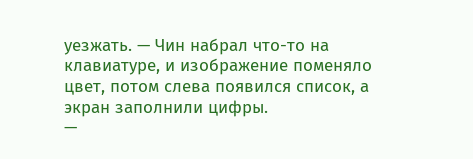уезжать. — Чин набрал что-то на клавиатуре, и изображение поменяло цвет, потом слева появился список, а экран заполнили цифры.
—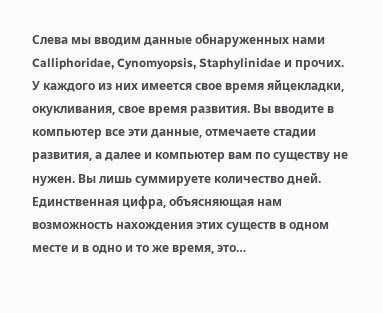Слева мы вводим данные обнаруженных нами Calliphoridae, Cynomyopsis, Staphylinidae и прочих. У каждого из них имеется свое время яйцекладки, окукливания, свое время развития. Вы вводите в компьютер все эти данные, отмечаете стадии развития, а далее и компьютер вам по существу не нужен. Вы лишь суммируете количество дней. Единственная цифра, объясняющая нам возможность нахождения этих существ в одном месте и в одно и то же время, это…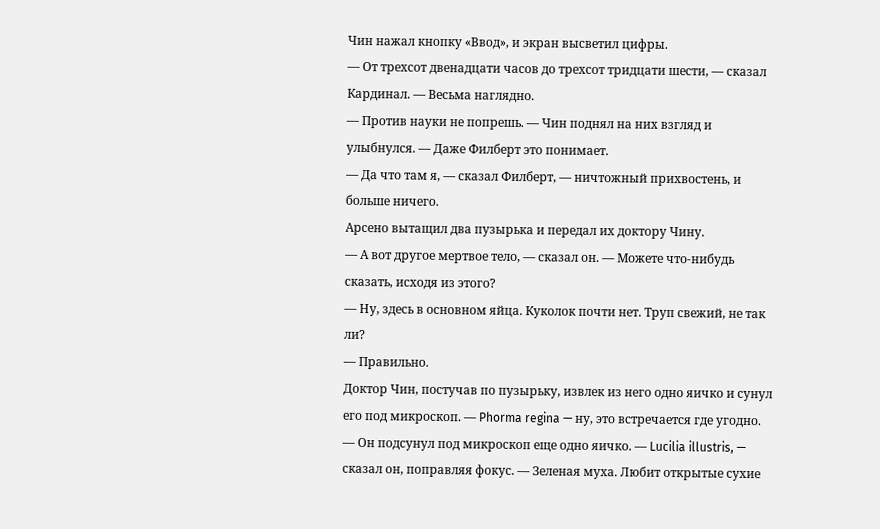Чин нажал кнопку «Ввод», и экран высветил цифры.
— От трехсот двенадцати часов до трехсот тридцати шести, — сказал Кардинал. — Весьма наглядно.
— Против науки не попрешь. — Чин поднял на них взгляд и улыбнулся. — Даже Филберт это понимает.
— Да что там я, — сказал Филберт, — ничтожный прихвостень, и больше ничего.
Арсено вытащил два пузырька и передал их доктору Чину.
— А вот другое мертвое тело, — сказал он. — Можете что-нибудь сказать, исходя из этого?
— Ну, здесь в основном яйца. Куколок почти нет. Труп свежий, не так ли?
— Правильно.
Доктор Чин, постучав по пузырьку, извлек из него одно яичко и сунул его под микроскоп. — Phorma regina — ну, это встречается где угодно. — Он подсунул под микроскоп еще одно яичко. — Lucilia illustris, — сказал он, поправляя фокус. — Зеленая муха. Любит открытые сухие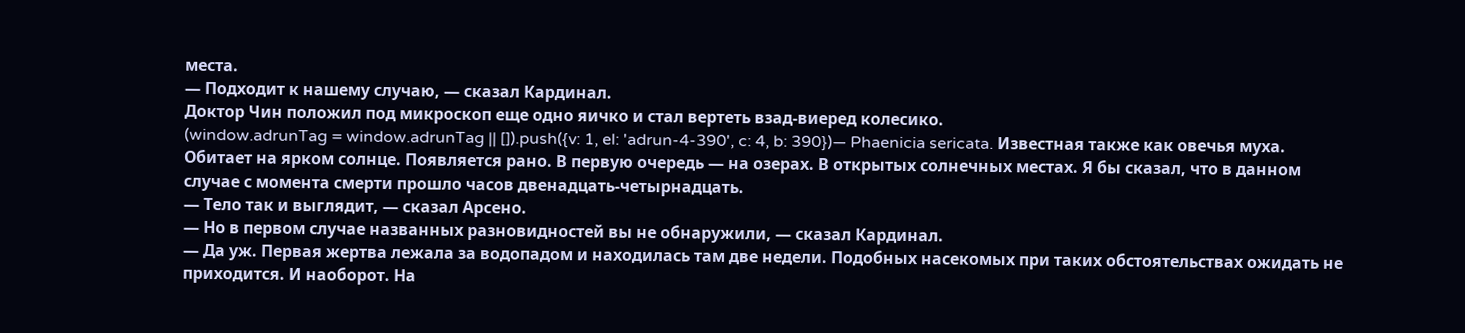места.
— Подходит к нашему случаю, — сказал Кардинал.
Доктор Чин положил под микроскоп еще одно яичко и стал вертеть взад-виеред колесико.
(window.adrunTag = window.adrunTag || []).push({v: 1, el: 'adrun-4-390', c: 4, b: 390})— Phaenicia sericata. Известная также как овечья муха. Обитает на ярком солнце. Появляется рано. В первую очередь — на озерах. В открытых солнечных местах. Я бы сказал, что в данном случае с момента смерти прошло часов двенадцать-четырнадцать.
— Тело так и выглядит, — сказал Арсено.
— Но в первом случае названных разновидностей вы не обнаружили, — сказал Кардинал.
— Да уж. Первая жертва лежала за водопадом и находилась там две недели. Подобных насекомых при таких обстоятельствах ожидать не приходится. И наоборот. На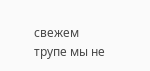свежем трупе мы не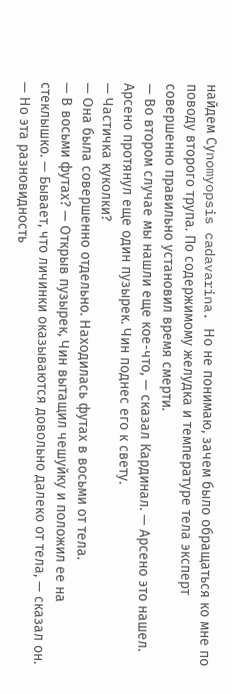найдем Суnomyopsis cadavarina. Но не понимаю, зачем было обращаться ко мне по поводу второго трупа. По содержимому желудка и температуре тела эксперт совершенно правильно установил время смерти.
— Во втором случае мы нашли еще кое-что, — сказал Кардинал. — Арсено это нашел.
Арсено протянул еще один пузырек. Чин поднес его к свету.
— Частичка куколки?
— Она была совершенно отдельно. Находилась футах в восьми от тела.
— В восьми футах? — Открыв пузырек, Чин вытащил чешуйку и положил ее на стеклышко. — Бывает, что личинки оказываются довольно далеко от тела, — сказал он. — Но эта разновидность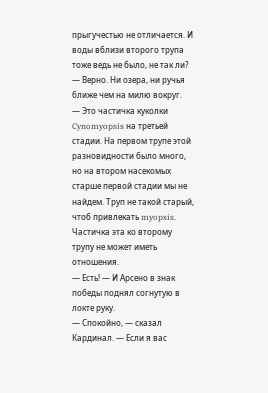прыгучестью не отличается. И воды вблизи второго трупа тоже ведь не было, не так ли?
— Верно. Ни озера, ни ручья ближе чем на милю вокруг.
— Это частичка куколки Cynomyopsis на третьей стадии. На первом трупе этой разновидности было много, но на втором насекомых старше первой стадии мы не найдем. Труп не такой старый, чтоб привлекать myopsis. Частичка эта ко второму трупу не может иметь отношения.
— Есть! — И Арсено в знак победы поднял согнутую в локте руку.
— Спокойно, — сказал Кардинал. — Если я вас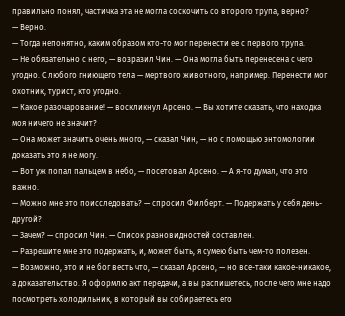правильно понял, частичка эта не могла соскочить со второго трупа, верно?
— Верно.
— Тогда непонятно, каким образом кто-то мог перенести ее с первого трупа.
— Не обязательно с него, — возразил Чин. — Она могла быть перенесена с чего угодно. С любого гниющего тела — мертвого животного, например. Перенести мог охотник, турист, кто угодно.
— Какое разочарование! — воскликнул Арсено. — Вы хотите сказать, что находка моя ничего не значит?
— Она может значить очень много, — сказал Чин, — но с помощью энтомологии доказать это я не могу.
— Вот уж попал пальцем в небо, — посетовал Арсено. — А я-то думал, что это важно.
— Можно мне это поисследовать? — спросил Филберт. — Подержать у себя день-другой?
— Зачем? — спросил Чин. — Список разновидностей составлен.
— Разрешите мне это подержать, и, может быть, я сумею быть чем-то полезен.
— Возможно, это и не бог весть что, — сказал Арсено, — но все-таки какое-никакое, а доказательство. Я оформлю акт передачи, а вы распишетесь, после чего мне надо посмотреть холодильник, в который вы собираетесь его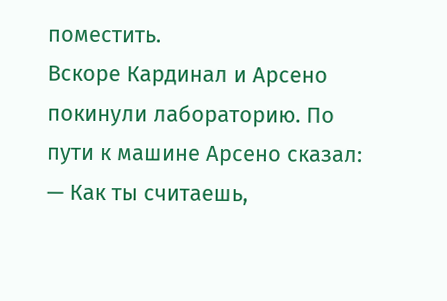поместить.
Вскоре Кардинал и Арсено покинули лабораторию. По пути к машине Арсено сказал:
— Как ты считаешь,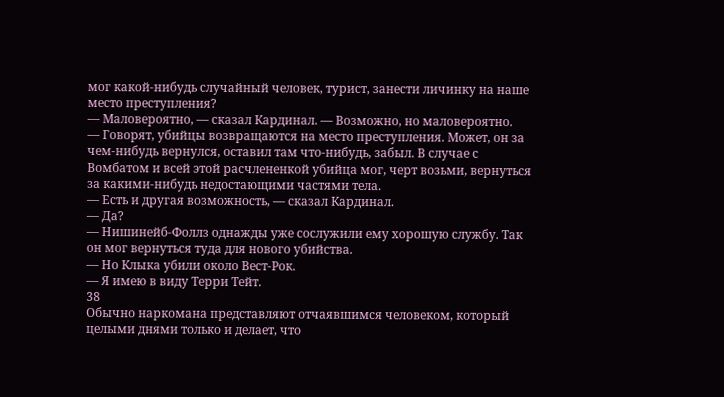мог какой-нибудь случайный человек, турист, занести личинку на наше место преступления?
— Маловероятно, — сказал Кардинал. — Возможно, но маловероятно.
— Говорят, убийцы возвращаются на место преступления. Может, он за чем-нибудь вернулся, оставил там что-нибудь, забыл. В случае с Вомбатом и всей этой расчлененкой убийца мог, черт возьми, вернуться за какими-нибудь недостающими частями тела.
— Есть и другая возможность, — сказал Кардинал.
— Да?
— Нишинейб-Фоллз однажды уже сослужили ему хорошую службу. Так он мог вернуться туда для нового убийства.
— Но Клыка убили около Вест-Рок.
— Я имею в виду Терри Тейт.
38
Обычно наркомана представляют отчаявшимся человеком, который целыми днями только и делает, что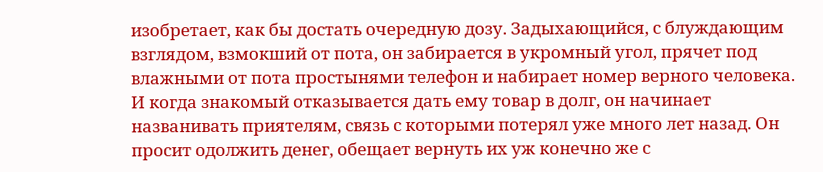изобретает, как бы достать очередную дозу. Задыхающийся, с блуждающим взглядом, взмокший от пота, он забирается в укромный угол, прячет под влажными от пота простынями телефон и набирает номер верного человека. И когда знакомый отказывается дать ему товар в долг, он начинает названивать приятелям, связь с которыми потерял уже много лет назад. Он просит одолжить денег, обещает вернуть их уж конечно же с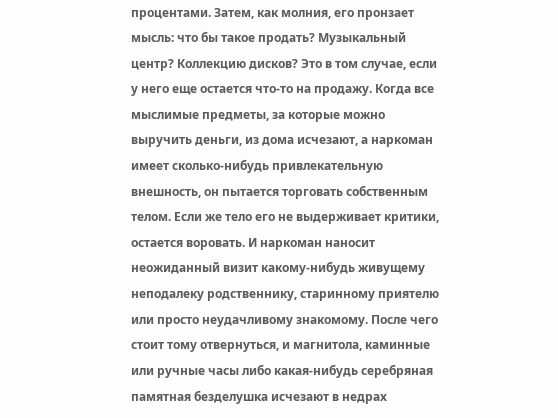процентами. Затем, как молния, его пронзает мысль: что бы такое продать? Музыкальный центр? Коллекцию дисков? Это в том случае, если у него еще остается что-то на продажу. Когда все мыслимые предметы, за которые можно выручить деньги, из дома исчезают, а наркоман имеет сколько-нибудь привлекательную внешность, он пытается торговать собственным телом. Если же тело его не выдерживает критики, остается воровать. И наркоман наносит неожиданный визит какому-нибудь живущему неподалеку родственнику, старинному приятелю или просто неудачливому знакомому. После чего стоит тому отвернуться, и магнитола, каминные или ручные часы либо какая-нибудь серебряная памятная безделушка исчезают в недрах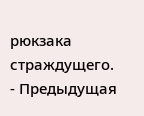рюкзака страждущего.
- Предыдущая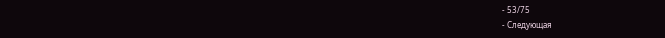- 53/75
- Следующая